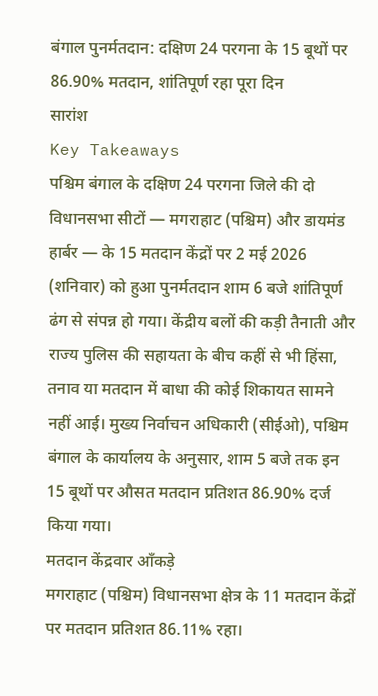बंगाल पुनर्मतदान: दक्षिण 24 परगना के 15 बूथों पर 86.90% मतदान, शांतिपूर्ण रहा पूरा दिन
सारांश
Key Takeaways
पश्चिम बंगाल के दक्षिण 24 परगना जिले की दो विधानसभा सीटों — मगराहाट (पश्चिम) और डायमंड हार्बर — के 15 मतदान केंद्रों पर 2 मई 2026 (शनिवार) को हुआ पुनर्मतदान शाम 6 बजे शांतिपूर्ण ढंग से संपन्न हो गया। केंद्रीय बलों की कड़ी तैनाती और राज्य पुलिस की सहायता के बीच कहीं से भी हिंसा, तनाव या मतदान में बाधा की कोई शिकायत सामने नहीं आई। मुख्य निर्वाचन अधिकारी (सीईओ), पश्चिम बंगाल के कार्यालय के अनुसार, शाम 5 बजे तक इन 15 बूथों पर औसत मतदान प्रतिशत 86.90% दर्ज किया गया।
मतदान केंद्रवार आँकड़े
मगराहाट (पश्चिम) विधानसभा क्षेत्र के 11 मतदान केंद्रों पर मतदान प्रतिशत 86.11% रहा।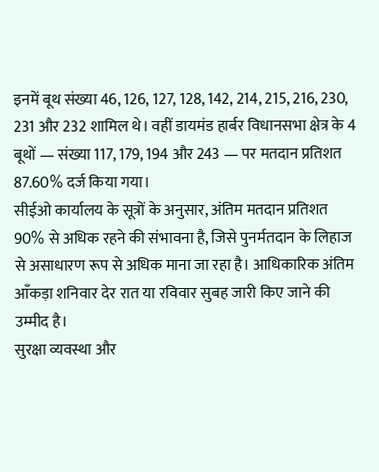इनमें बूथ संख्या 46, 126, 127, 128, 142, 214, 215, 216, 230, 231 और 232 शामिल थे। वहीं डायमंड हार्बर विधानसभा क्षेत्र के 4 बूथों — संख्या 117, 179, 194 और 243 — पर मतदान प्रतिशत 87.60% दर्ज किया गया।
सीईओ कार्यालय के सूत्रों के अनुसार, अंतिम मतदान प्रतिशत 90% से अधिक रहने की संभावना है, जिसे पुनर्मतदान के लिहाज से असाधारण रूप से अधिक माना जा रहा है। आधिकारिक अंतिम आँकड़ा शनिवार देर रात या रविवार सुबह जारी किए जाने की उम्मीद है।
सुरक्षा व्यवस्था और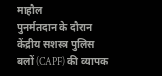माहौल
पुनर्मतदान के दौरान केंद्रीय सशस्त्र पुलिस बलों (CAPF) की व्यापक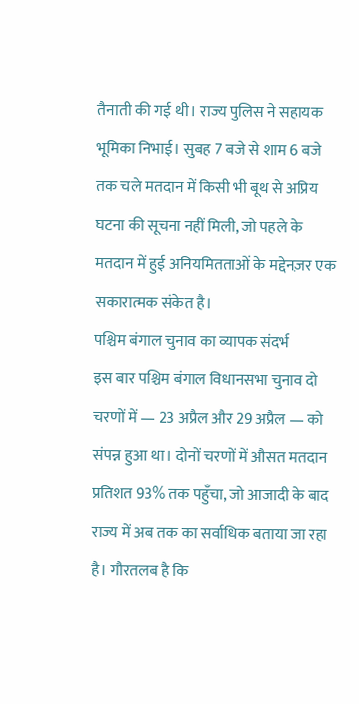तैनाती की गई थी। राज्य पुलिस ने सहायक भूमिका निभाई। सुबह 7 बजे से शाम 6 बजे तक चले मतदान में किसी भी बूथ से अप्रिय घटना की सूचना नहीं मिली, जो पहले के मतदान में हुई अनियमितताओं के मद्देनज़र एक सकारात्मक संकेत है।
पश्चिम बंगाल चुनाव का व्यापक संदर्भ
इस बार पश्चिम बंगाल विधानसभा चुनाव दो चरणों में — 23 अप्रैल और 29 अप्रैल — को संपन्न हुआ था। दोनों चरणों में औसत मतदान प्रतिशत 93% तक पहुँचा, जो आजादी के बाद राज्य में अब तक का सर्वाधिक बताया जा रहा है। गौरतलब है कि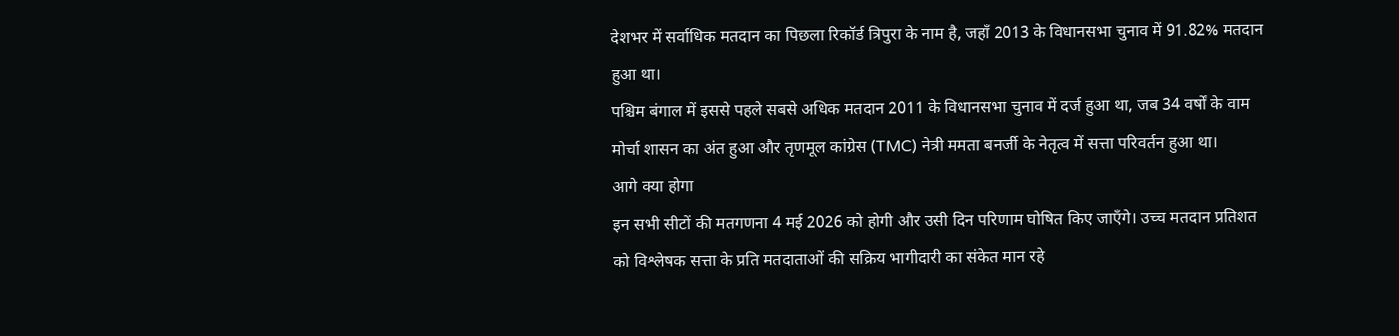देशभर में सर्वाधिक मतदान का पिछला रिकॉर्ड त्रिपुरा के नाम है, जहाँ 2013 के विधानसभा चुनाव में 91.82% मतदान हुआ था।
पश्चिम बंगाल में इससे पहले सबसे अधिक मतदान 2011 के विधानसभा चुनाव में दर्ज हुआ था, जब 34 वर्षों के वाम मोर्चा शासन का अंत हुआ और तृणमूल कांग्रेस (TMC) नेत्री ममता बनर्जी के नेतृत्व में सत्ता परिवर्तन हुआ था।
आगे क्या होगा
इन सभी सीटों की मतगणना 4 मई 2026 को होगी और उसी दिन परिणाम घोषित किए जाएँगे। उच्च मतदान प्रतिशत को विश्लेषक सत्ता के प्रति मतदाताओं की सक्रिय भागीदारी का संकेत मान रहे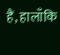हैं, हालाँकि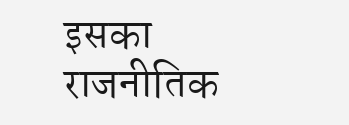इसका राजनीतिक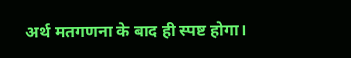अर्थ मतगणना के बाद ही स्पष्ट होगा।